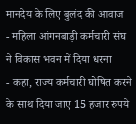मानदेय के लिए बुलंद की आवाज
- महिला आंगनबाड़ी कर्मचारी संघ ने विकास भवन में दिया धरना
- कहा, राज्य कर्मचारी घोषित करने के साथ दिया जाए 15 हजार रुपये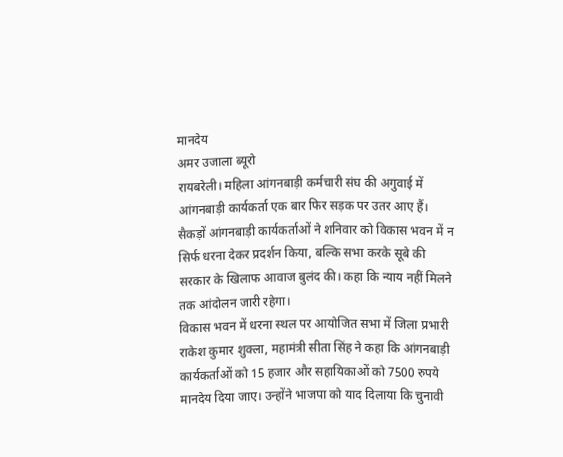मानदेय
अमर उजाला ब्यूरो
रायबरेली। महिला आंगनबाड़ी कर्मचारी संघ की अगुवाई में आंगनबाड़ी कार्यकर्ता एक बार फिर सड़क पर उतर आए हैं। सैकड़ों आंगनबाड़ी कार्यकर्ताओं ने शनिवार को विकास भवन में न सिर्फ धरना देकर प्रदर्शन किया, बल्कि सभा करके सूबे की सरकार के खिलाफ आवाज बुलंद की। कहा कि न्याय नहीं मिलने तक आंदोलन जारी रहेगा।
विकास भवन में धरना स्थल पर आयोजित सभा में जिला प्रभारी राकेश कुमार शुक्ला, महामंत्री सीता सिंह ने कहा कि आंगनबाड़ी कार्यकर्ताओं को 15 हजार और सहायिकाओं को 7500 रुपये मानदेय दिया जाए। उन्होंने भाजपा को याद दिलाया कि चुनावी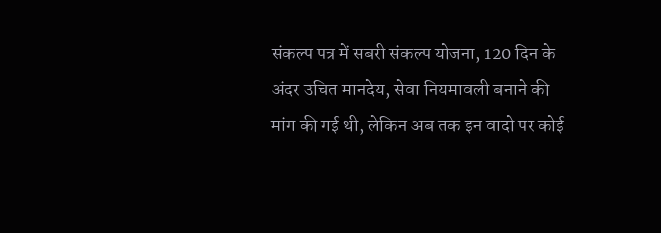संकल्प पत्र में सबरी संकल्प योजना, 120 दिन के अंदर उचित मानदेय, सेवा नियमावली बनाने की मांग की गई थी, लेकिन अब तक इन वादो पर कोई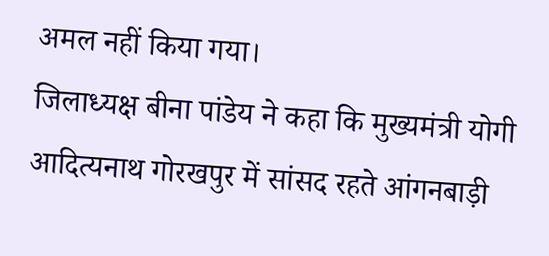अमल नहीं किया गया।
जिलाध्यक्ष बीना पांडेय ने कहा कि मुख्यमंत्री योगी आदित्यनाथ गोरखपुर में सांसद रहते आंगनबाड़ी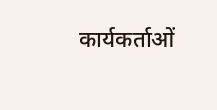कार्यकर्ताओं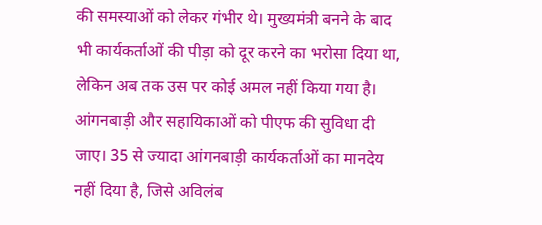की समस्याओं को लेकर गंभीर थे। मुख्यमंत्री बनने के बाद भी कार्यकर्ताओं की पीड़ा को दूर करने का भरोसा दिया था, लेकिन अब तक उस पर कोई अमल नहीं किया गया है। आंगनबाड़ी और सहायिकाओं को पीएफ की सुविधा दी जाए। 35 से ज्यादा आंगनबाड़ी कार्यकर्ताओं का मानदेय नहीं दिया है, जिसे अविलंब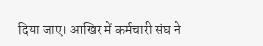दिया जाए। आखिर में कर्मचारी संघ ने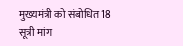मुख्यमंत्री को संबोधित 18 सूत्री मांग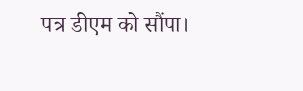पत्र डीएम को सौंपा।